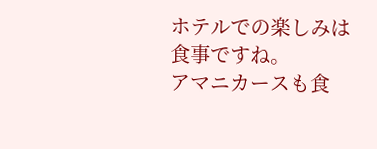ホテルでの楽しみは食事ですね。
アマニカースも食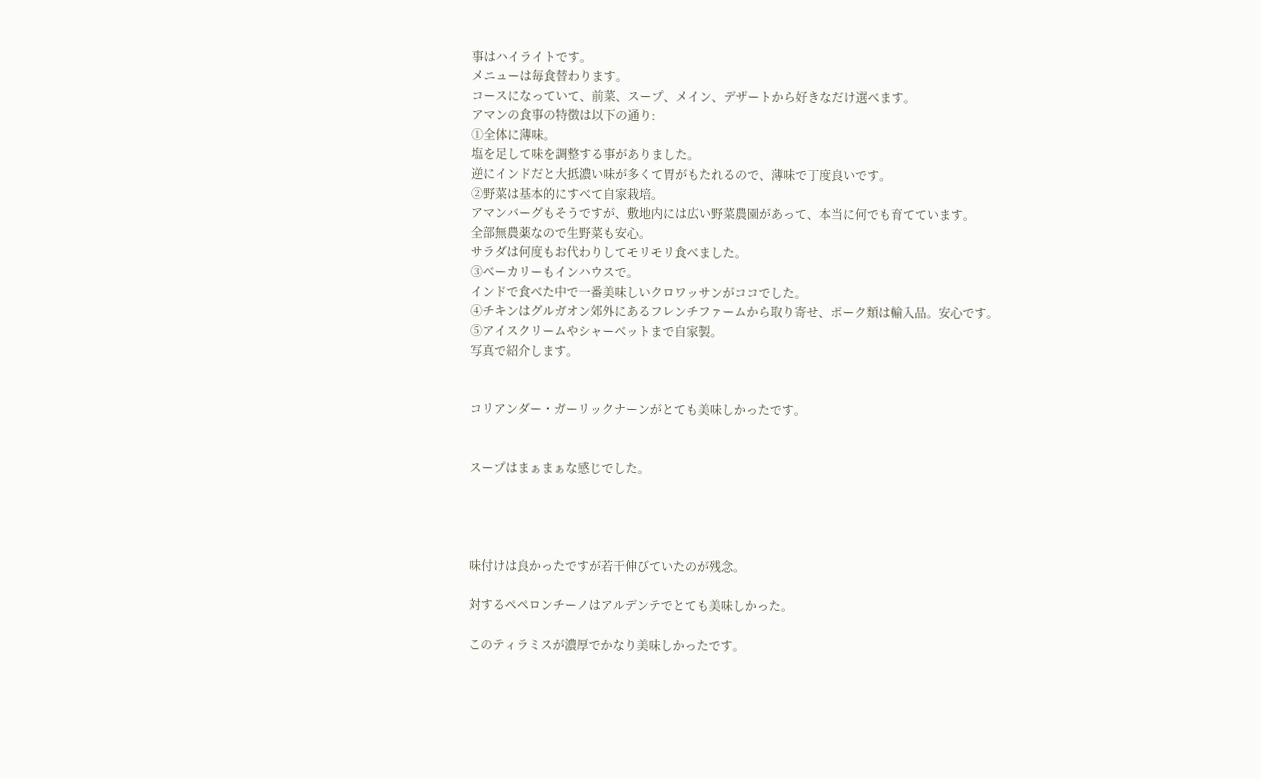事はハイライトです。
メニューは毎食替わります。
コースになっていて、前菜、スープ、メイン、デザートから好きなだけ選べます。
アマンの食事の特徴は以下の通り:
①全体に薄味。
塩を足して味を調整する事がありました。
逆にインドだと大抵濃い味が多くて胃がもたれるので、薄味で丁度良いです。
②野菜は基本的にすべて自家栽培。
アマンバーグもそうですが、敷地内には広い野菜農園があって、本当に何でも育てています。
全部無農薬なので生野菜も安心。
サラダは何度もお代わりしてモリモリ食べました。
③ベーカリーもインハウスで。
インドで食べた中で一番美味しいクロワッサンがココでした。
④チキンはグルガオン郊外にあるフレンチファームから取り寄せ、ポーク類は輸入品。安心です。
⑤アイスクリームやシャーベットまで自家製。
写真で紹介します。


コリアンダー・ガーリックナーンがとても美味しかったです。


スープはまぁまぁな感じでした。




味付けは良かったですが若干伸びていたのが残念。

対するペペロンチーノはアルデンテでとても美味しかった。

このティラミスが濃厚でかなり美味しかったです。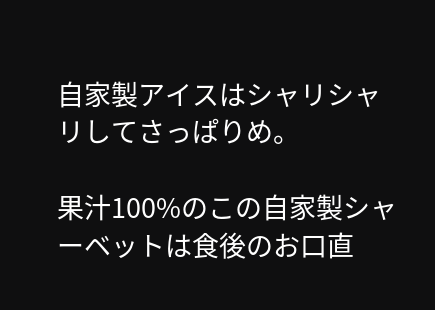自家製アイスはシャリシャリしてさっぱりめ。

果汁100%のこの自家製シャーベットは食後のお口直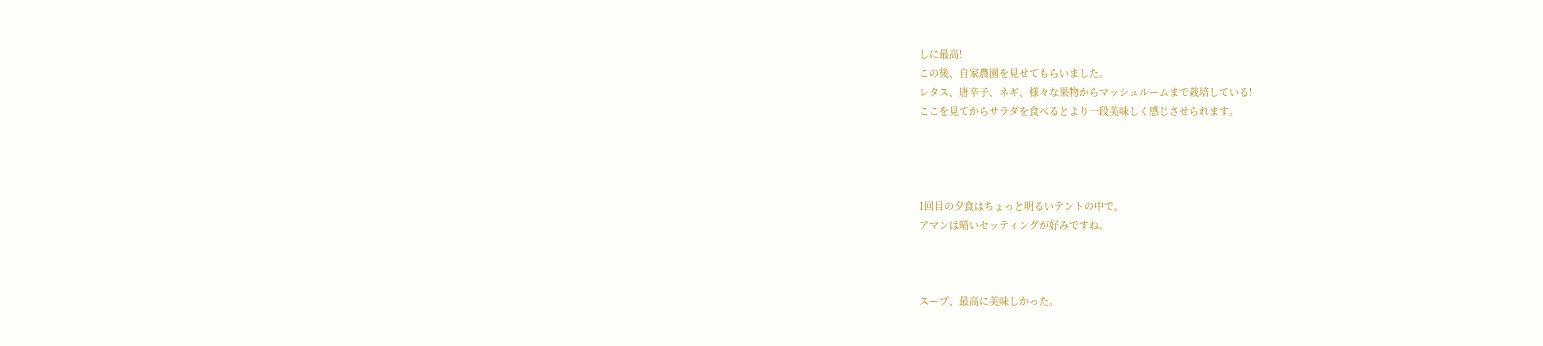しに最高!
この後、自家農園を見せてもらいました。
レタス、唐辛子、ネギ、様々な果物からマッシュルームまで栽培している!
ここを見てからサラダを食べるとより一段美味しく感じさせられます。




1回目の夕食はちょっと明るいテントの中で。
アマンは暗いセッティングが好みですね。



スープ、最高に美味しかった。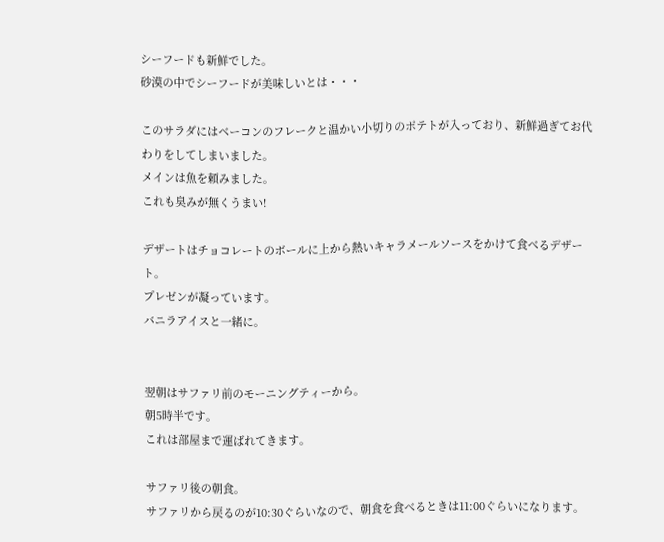シーフードも新鮮でした。
砂漠の中でシーフードが美味しいとは・・・

このサラダにはベーコンのフレークと温かい小切りのポテトが入っており、新鮮過ぎてお代わりをしてしまいました。
メインは魚を頼みました。
これも臭みが無くうまい!

デザートはチョコレートのボールに上から熱いキャラメールソースをかけて食べるデザート。
プレゼンが凝っています。
バニラアイスと一緒に。


翌朝はサファリ前のモーニングティーから。
朝5時半です。
これは部屋まで運ばれてきます。

サファリ後の朝食。
サファリから戻るのが10:30ぐらいなので、朝食を食べるときは11:00ぐらいになります。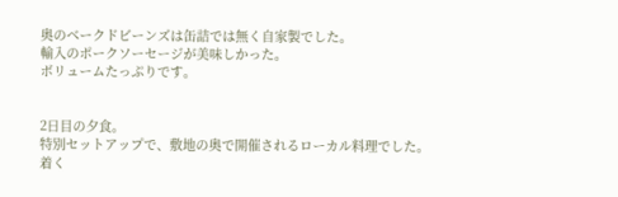奥のベークドビーンズは缶詰では無く自家製でした。
輸入のポークソーセージが美味しかった。
ボリュームたっぷりです。


2日目の夕食。
特別セットアップで、敷地の奥で開催されるローカル料理でした。
着く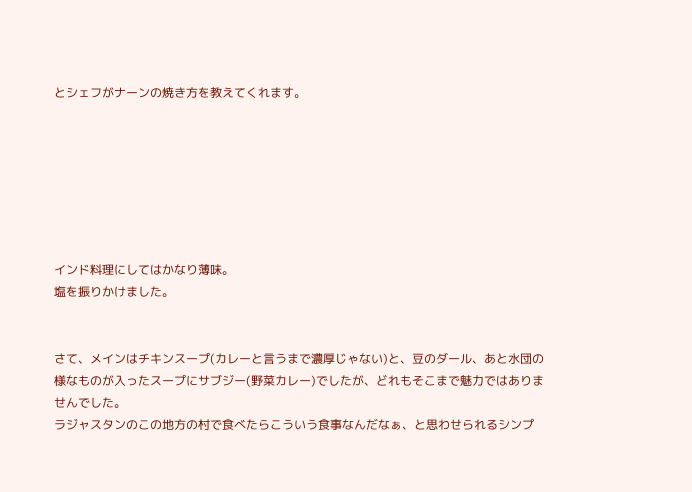とシェフがナーンの焼き方を教えてくれます。







インド料理にしてはかなり薄味。
塩を振りかけました。


さて、メインはチキンスープ(カレーと言うまで濃厚じゃない)と、豆のダール、あと水団の様なものが入ったスープにサブジー(野菜カレー)でしたが、どれもそこまで魅力ではありませんでした。
ラジャスタンのこの地方の村で食べたらこういう食事なんだなぁ、と思わせられるシンプ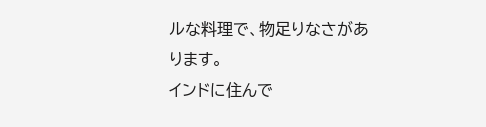ルな料理で、物足りなさがあります。
インドに住んで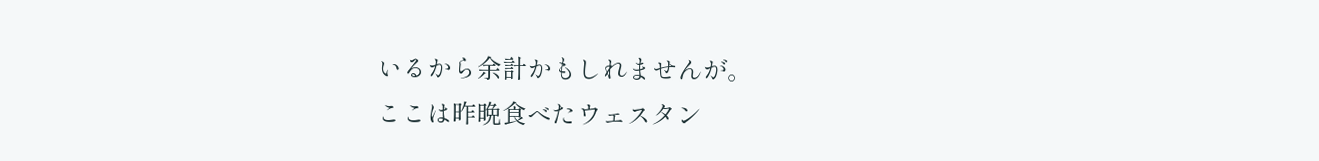いるから余計かもしれませんが。
ここは昨晩食べたウェスタン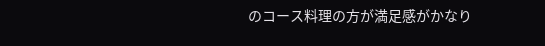のコース料理の方が満足感がかなり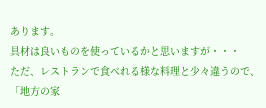あります。
具材は良いものを使っているかと思いますが・・・
ただ、レストランで食べれる様な料理と少々違うので、「地方の家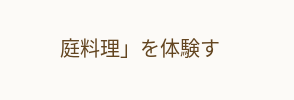庭料理」を体験す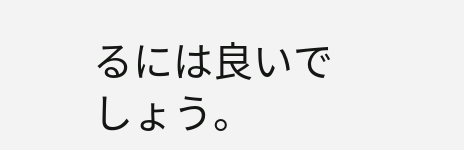るには良いでしょう。